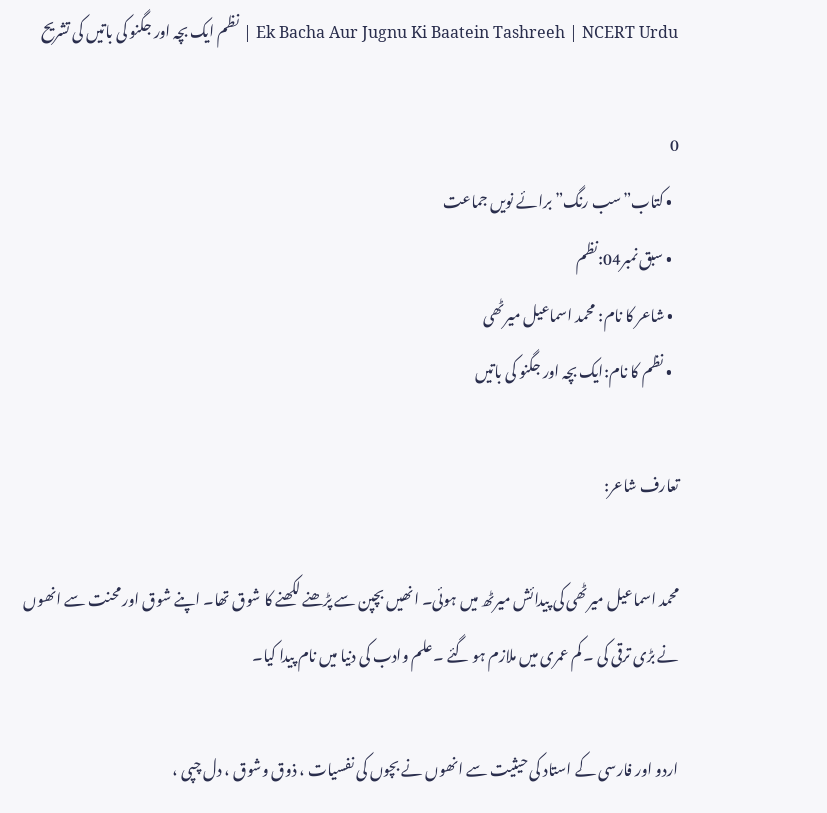Ek Bacha Aur Jugnu Ki Baatein Tashreeh | NCERT Urdu | نظم ایک بچہ اور جگنو کی باتیں کی تشریح

0
  • کتاب”سب رنگ” برائے نویں جماعت
  • سبق نمبر04:نظم
  • شاعر کا نام: محمد اسماعیل میرٹھی
  • نظم کا نام:ایک بچہ اور جگنو کی باتیں

تعارف شاعر:

محمد اسماعیل میرٹھی کی پیدائش میرٹھ میں ہوئی۔ انھیں بچپن سے پڑھنے لکھنے کا شوق تھا۔ اپنے شوق اور محنت سے انھوں نے بڑی ترقی کی ۔ کم عمری میں ملازم ہو گئے ۔علم وادب کی دنیا میں نام پیدا کیا۔

اردو اور فارسی کے استاد کی حیثیت سے انھوں نے بچوں کی نفسیات ، ذوق وشوق ، دل چپی ،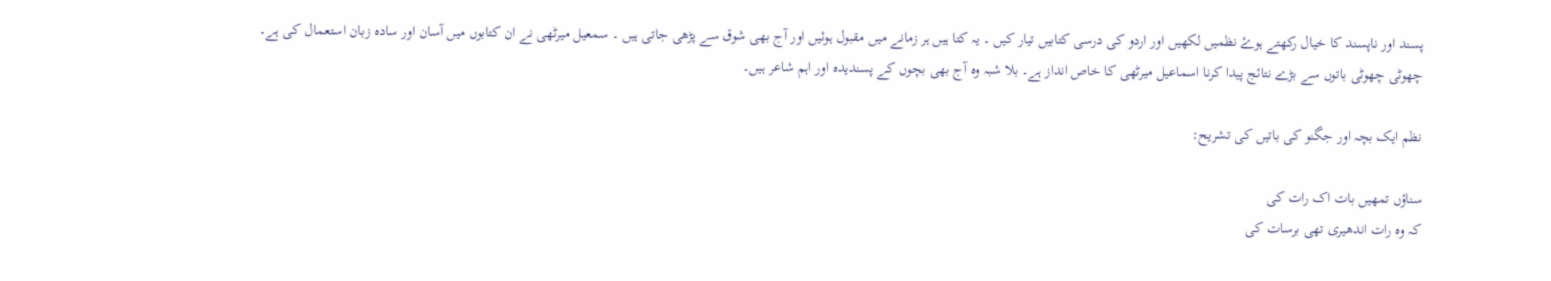پسند اور ناپسند کا خیال رکھتے ہوۓ نظمیں لکھیں اور اردو کی درسی کتابیں تیار کیں ۔ یہ کتا ہیں ہر زمانے میں مقبول ہوئیں اور آج بھی شوق سے پڑھی جاتی ہیں ۔ سمعیل میرٹھی نے ان کتابوں میں آسان اور سادہ زبان استعمال کی ہے۔ چھوٹی چھوٹی باتوں سے بڑے نتائج پیدا کرنا اسماعیل میرٹھی کا خاص انداز ہے۔ بلا شبہ وہ آج بھی بچوں کے پسندیدہ اور اہم شاعر ہیں۔

نظم ایک بچہ اور جگنو کی باتیں کی تشریح:

سناؤں تمھیں بات اک رات کی
کہ وہ رات اندھیری تھی برسات کی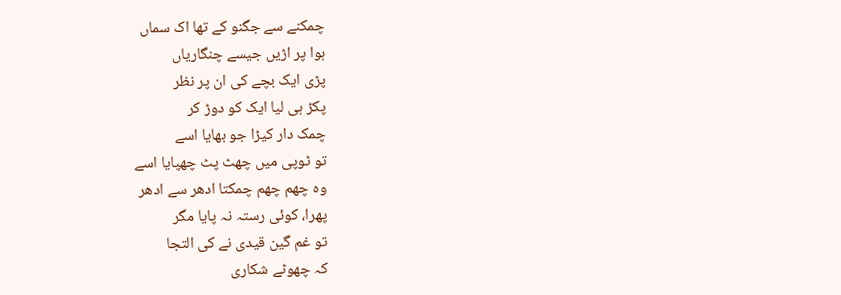چمکنے سے جگنو کے تھا اک سماں
ہوا پر اڑیں جیسے چنگاریاں
پڑی ایک بچے کی ان پر نظر
پکڑ ہی لیا ایک کو دوڑ کر
چمک دار کیڑا جو بھایا اسے
تو ٹوپی میں چھٹ پٹ چھپایا اسے
وہ چھم چھم چمکتا ادھر سے ادھر
پھرا، کوئی رستہ نہ پایا مگر
تو غم گین قیدی نے کی التجا
کہ چھوٹے شکاری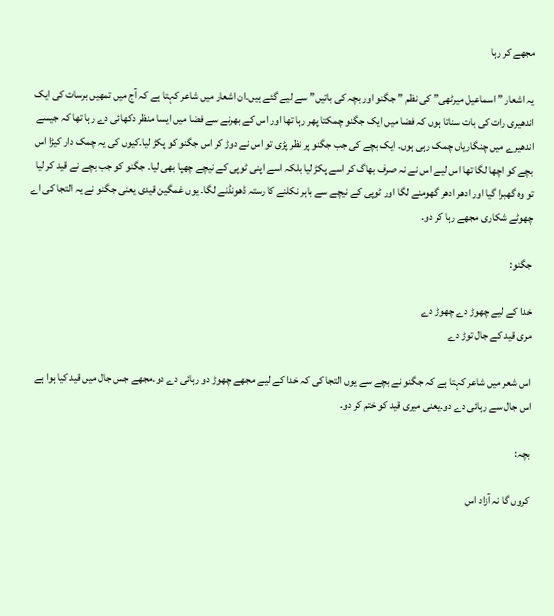مجھے کر رہا

یہ اشعار ” اسماعیل میرٹھی” کی نظم ” جگنو اور بچہ کی باتیں” سے لیے گئے ہیں۔ان اشعار میں شاعر کہتا ہے کہ آج میں تمھیں برسات کی ایک اندھیری رات کی بات سناتا ہوں کہ فضا میں ایک جگنو چمکتا پھر رہا تھا اور اس کے بھرنے سے فضا میں ایسا منظر دکھائی دے رہا تھا کہ جیسے اندھیرے میں چنگاریاں چمک رہی ہوں۔ ایک بچے کی جب جگنو پر نظر پڑی تو اس نے دوڑ کر اس جگنو کو پکڑ لیا۔کیوں کی یہ چمک دار کیڑا اس بچے کو اچھا لگا تھا اس لیے اس نے نہ صرف بھاگ کر اسے پکڑ لیا بلکہ اسے اپنی ٹوپی کے نیچے چھپا بھی لیا۔ جگنو کو جب بچے نے قید کر لیا تو وہ گھبرا گیا اور ادھر ادھر گھومنے لگا اور ٹوپی کے نیچے سے باہر نکلنے کا رستہ ڈھونڈنے لگا۔ یوں غمگین قیدی یعنی جگنو نے یہ التجا کی اے چھوٹے شکاری مجھے رہا کر دو۔

جگنو:

خدا کے لیے چھوڑ دے چھوڑ دے
مری قید کے جال توڑ دے

اس شعر میں شاعر کہتا ہے کہ جگنو نے بچے سے یوں التجا کی کہ خدا کے لیے مجھے چھوڑ دو رہائی دے دو۔مجھے جس جال میں قید کیا ہوا ہے اس جال سے رہائی دے دو۔یعنی میری قید کو ختم کر دو۔

بچہ:

کروں گا نہ آزاد اس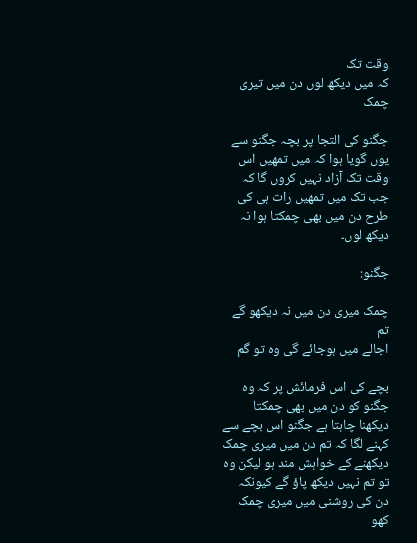وقت تک
کہ میں دیکھ لوں دن میں تیری چمک

جگنو کی التجا پر بچہ جگنو سے یوں گویا ہوا کہ میں تمھیں اس وقت تک آزاد نہیں کروں گا کہ جب تک میں تمھیں رات ہی کی طرح دن میں بھی چمکتا ہوا نہ دیکھ لوں۔

جگنو:

چمک میری دن میں نہ دیکھو گے تم
اجالے میں ہوجائے گی وہ تو گم

بچے کی اس فرمائش پر کہ وہ جگنو کو دن میں بھی چمکتا دیکھنا چاہتا ہے جگنو اس بچے سے کہنے لگا کہ تم دن میں میری چمک دیکھنے کے خواہش مند ہو لیکن وہ تو تم نہیں دیکھ پاؤ گے کیونکہ دن کی روشنی میں میری چمک کھو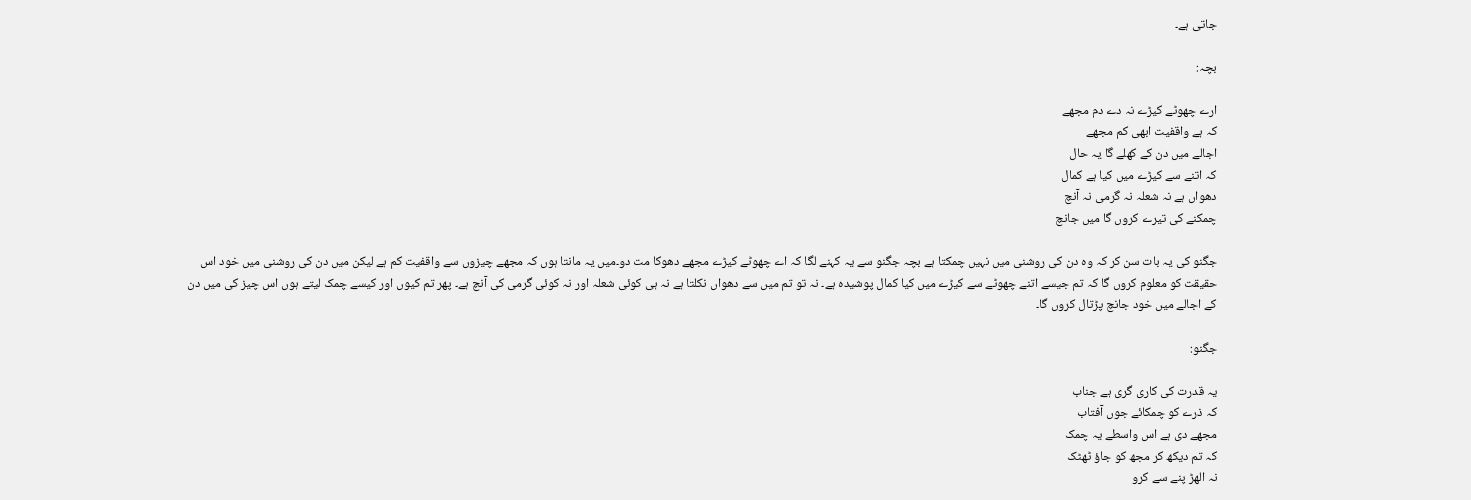جاتی ہے۔

بچہ:

ارے چھوٹے کیڑے نہ دے دم مجھے
کہ ہے واقفیت ابھی کم مجھے
اجالے میں دن کے کھلے گا یہ حال
کہ اتنے سے کیڑے میں کیا ہے کمال
دھواں ہے نہ شعلہ نہ گرمی نہ آنچ
چمکنے کی تیرے کروں گا میں جانچ

جگنو کی یہ بات سن کر کہ وہ دن کی روشنی میں نہیں چمکتا ہے بچہ جگنو سے یہ کہنے لگا کہ اے چھوٹے کیڑے مجھے دھوکا مت دو۔میں یہ مانتا ہوں کہ مجھے چیزوں سے واقفیت کم ہے لیکن میں دن کی روشنی میں خود اس حقیقت کو معلوم کروں گا کہ تم جیسے اتنے چھوٹے سے کیڑے میں کیا کمال پوشیدہ ہے۔ نہ تو تم میں سے دھواں نکلتا ہے نہ ہی کوئی شعلہ اور نہ کوئی گرمی کی آنچ ہے۔ پھر تم کیوں اور کیسے چمک لیتے ہوں اس چیز کی میں دن کے اجالے میں خود جانچ پڑتال کروں گا۔

جگنو:

یہ قدرت کی کاری گری ہے جناب
کہ ذرے کو چمکائے جوں آفتاب
مجھے دی ہے اس واسطے یہ چمک
کہ تم دیکھ کر مجھ کو جاؤ ٹھٹک
نہ الھڑ پنے سے کرو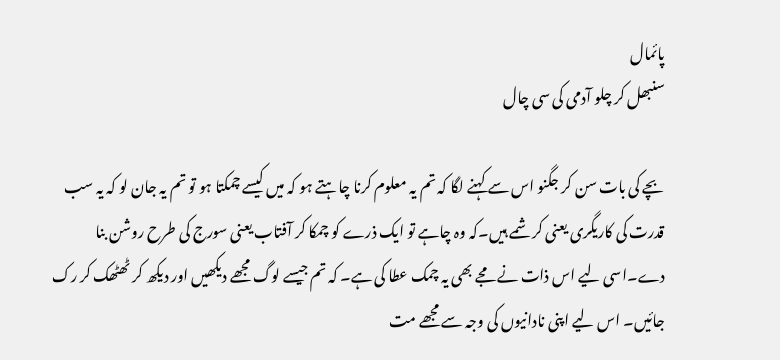پائمال
سنبھل کر چلو آدمی کی سی چال

بچے کی بات سن کر جگنو اس سے کہنے لگا کہ تم یہ معلوم کرنا چاہتے ہو کہ میں کیسے چمکتا ہو تو تم یہ جان لو کہ یہ سب قدرت کی کاریگری یعنی کرشمے ہیں۔کہ وہ چاہے تو ایک ذرے کو چمکا کر آفتاب یعنی سورج کی طرح روشن بنا دے۔اسی لیے اس ذات نے مجے بھی یہ چمک عطا کی ہے۔ کہ تم جیسے لوگ مجھے دیکھیں اور دیکھ کر ٹھٹھک کر رک جائیں۔ اس لیے اپنی نادانیوں کی وجہ سے مجھے مت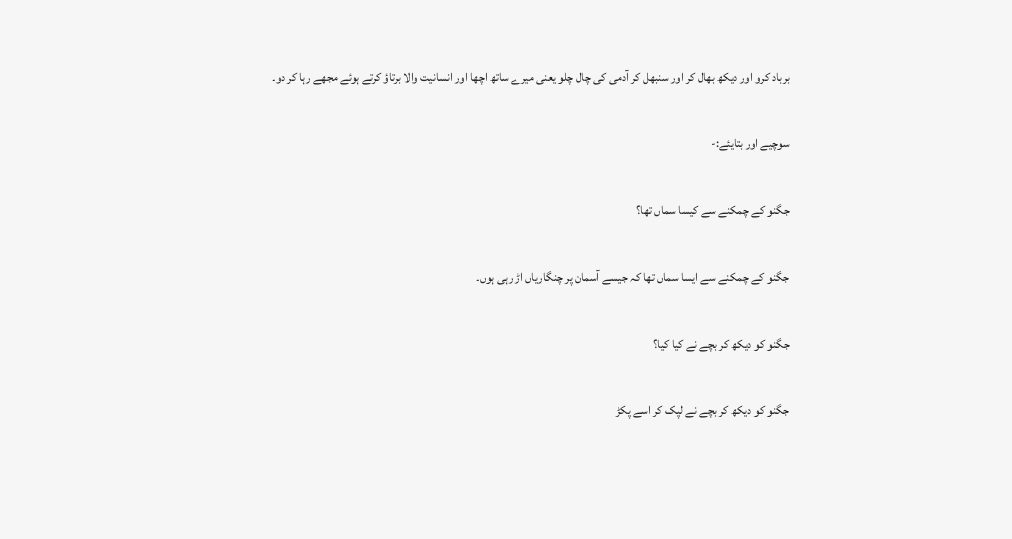برباد کرو اور دیکھ بھال کر اور سنبھل کر آدمی کی چال چلو یعنی میرے ساتھ اچھا اور انسانیت والا برتاؤ کرتے ہوئے مجھے رہا کر دو۔

سوچیے اور بتایئے:-

جگنو کے چمکنے سے کیسا سماں تھا؟

جگنو کے چمکنے سے ایسا سماں تھا کہ جیسے آسمان پر چنگاریاں اڑ رہی ہوں۔

جگنو کو دیکھ کر بچے نے کیا کیا؟

جگنو کو دیکھ کر بچے نے لپک کر اسے پکڑ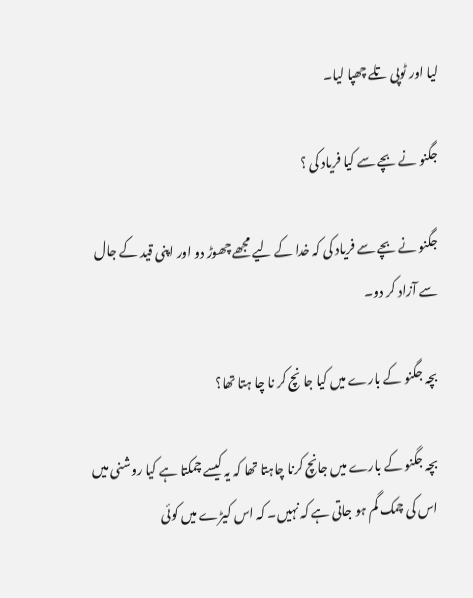لیا اور ٹوپی تلے چھپا لیا۔

جگنو نے بچے سے کیا فریاد کی ؟

جگنو نے بچے سے فریاد کی کہ خدا کے لیے مجھے چھوڑ دو اور اپنی قید کے جال سے آزاد کر دو۔

بچہ جگنو کے بارے میں کیا جا نچ کر نا چا ہتا تھا؟

بچہ جگنو کے بارے میں جانچ کرنا چاہتا تھا کہ یہ کیسے چمکتا ہے کیا روشنی میں اس کی چمک گم ہو جاتی ہے کہ نہیں۔ کہ اس کیڑے میں کوئی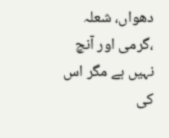دھواں، شعلہ ،گرمی اور آنچ نہیں ہے مگر اس کی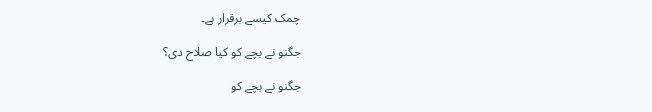چمک کیسے برقرار ہے۔

جگنو نے بچے کو کیا صلاح دی؟

جگنو نے بچے کو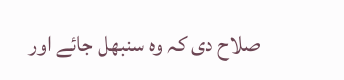صلاح دی کہ وہ سنبھل جائے اور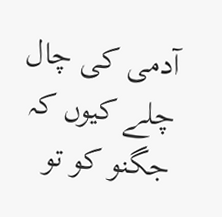آدمی کی چال چلے کیوں کہ جگنو کو تو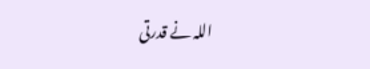اللہ نے قدرتی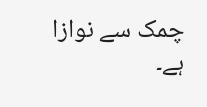چمک سے نوازا ہے۔